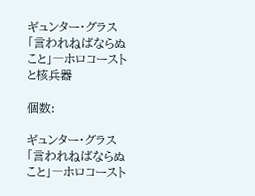ギュンター・グラス「言われねばならぬこと」―ホロコーストと核兵器

個数:

ギュンター・グラス「言われねばならぬこと」―ホロコースト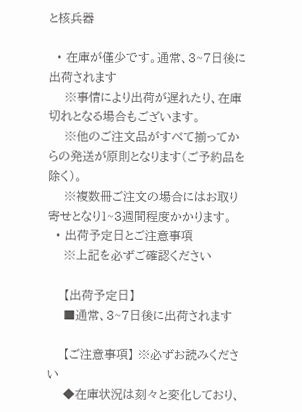と核兵器

  • 在庫が僅少です。通常、3~7日後に出荷されます
    ※事情により出荷が遅れたり、在庫切れとなる場合もございます。
    ※他のご注文品がすべて揃ってからの発送が原則となります(ご予約品を除く)。
    ※複数冊ご注文の場合にはお取り寄せとなり1~3週間程度かかります。
  • 出荷予定日とご注意事項
    ※上記を必ずご確認ください

    【出荷予定日】
    ■通常、3~7日後に出荷されます

    【ご注意事項】 ※必ずお読みください
    ◆在庫状況は刻々と変化しており、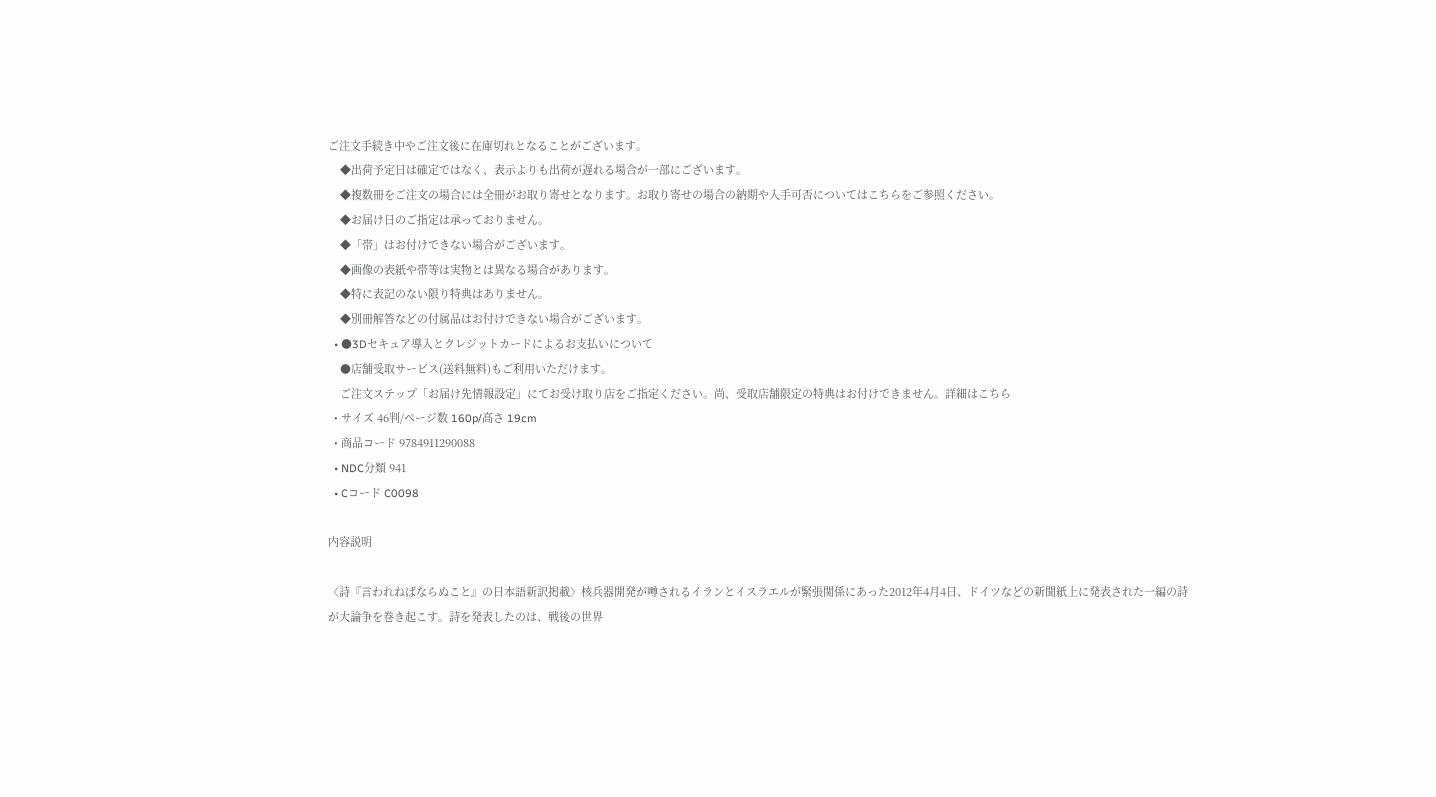ご注文手続き中やご注文後に在庫切れとなることがございます。
    ◆出荷予定日は確定ではなく、表示よりも出荷が遅れる場合が一部にございます。
    ◆複数冊をご注文の場合には全冊がお取り寄せとなります。お取り寄せの場合の納期や入手可否についてはこちらをご参照ください。
    ◆お届け日のご指定は承っておりません。
    ◆「帯」はお付けできない場合がございます。
    ◆画像の表紙や帯等は実物とは異なる場合があります。
    ◆特に表記のない限り特典はありません。
    ◆別冊解答などの付属品はお付けできない場合がございます。
  • ●3Dセキュア導入とクレジットカードによるお支払いについて
    ●店舗受取サービス(送料無料)もご利用いただけます。
    ご注文ステップ「お届け先情報設定」にてお受け取り店をご指定ください。尚、受取店舗限定の特典はお付けできません。詳細はこちら
  • サイズ 46判/ページ数 160p/高さ 19cm
  • 商品コード 9784911290088
  • NDC分類 941
  • Cコード C0098

内容説明

〈詩『言われねばならぬこと』の日本語新訳掲載〉核兵器開発が噂されるイランとイスラエルが緊張関係にあった2012年4月4日、ドイツなどの新聞紙上に発表された一編の詩が大論争を巻き起こす。詩を発表したのは、戦後の世界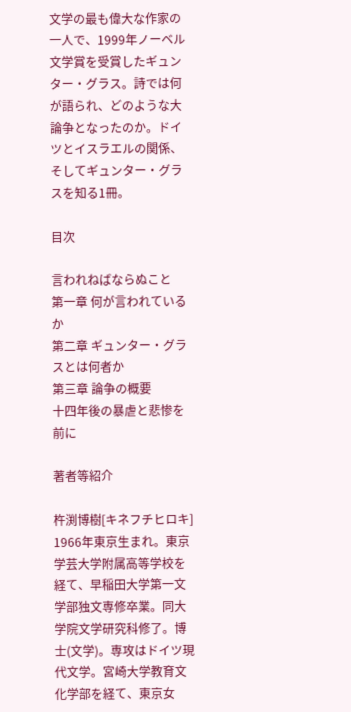文学の最も偉大な作家の一人で、1999年ノーベル文学賞を受賞したギュンター・グラス。詩では何が語られ、どのような大論争となったのか。ドイツとイスラエルの関係、そしてギュンター・グラスを知る1冊。

目次

言われねばならぬこと
第一章 何が言われているか
第二章 ギュンター・グラスとは何者か
第三章 論争の概要
十四年後の暴虐と悲惨を前に

著者等紹介

杵渕博樹[キネフチヒロキ]
1966年東京生まれ。東京学芸大学附属高等学校を経て、早稲田大学第一文学部独文専修卒業。同大学院文学研究科修了。博士(文学)。専攻はドイツ現代文学。宮崎大学教育文化学部を経て、東京女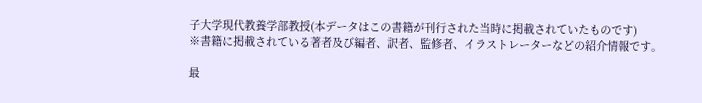子大学現代教養学部教授(本データはこの書籍が刊行された当時に掲載されていたものです)
※書籍に掲載されている著者及び編者、訳者、監修者、イラストレーターなどの紹介情報です。

最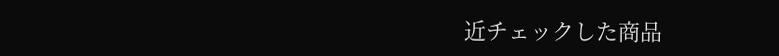近チェックした商品